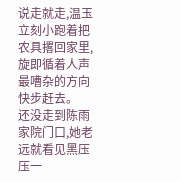说走就走,温玉立刻小跑着把农具撂回家里,旋即循着人声最嘈杂的方向快步赶去。
还没走到陈雨家院门口,她老远就看见黑压压一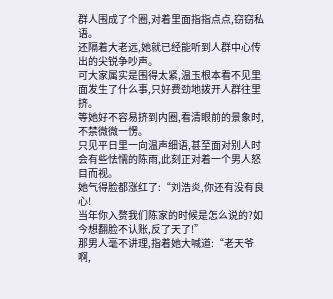群人围成了个圈,对着里面指指点点,窃窃私语。
还隔着大老远,她就已经能听到人群中心传出的尖锐争吵声。
可大家属实是围得太紧,温玉根本看不见里面发生了什么事,只好费劲地拨开人群往里挤。
等她好不容易挤到内圈,看清眼前的景象时,不禁微微一愣。
只见平日里一向温声细语,甚至面对别人时会有些怯懦的陈雨,此刻正对着一个男人怒目而视。
她气得脸都涨红了:“刘浩炎,你还有没有良心!
当年你入赘我们陈家的时候是怎么说的?如今想翻脸不认账,反了天了!”
那男人毫不讲理,指着她大喊道:“老天爷啊,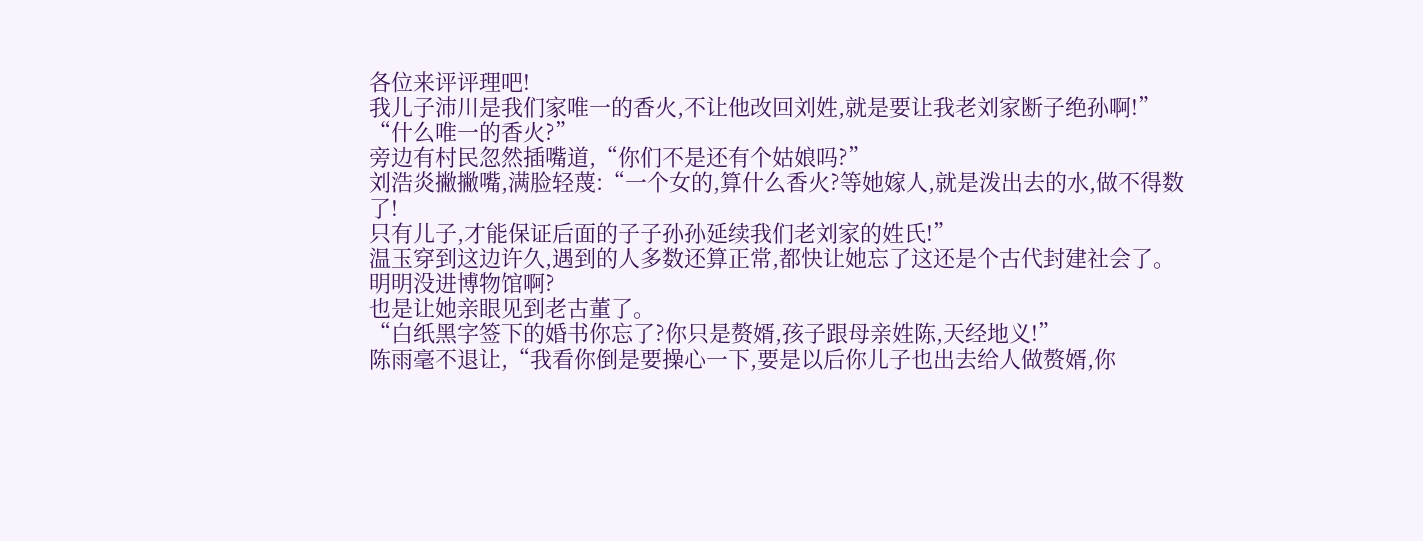各位来评评理吧!
我儿子沛川是我们家唯一的香火,不让他改回刘姓,就是要让我老刘家断子绝孙啊!”
“什么唯一的香火?”
旁边有村民忽然插嘴道,“你们不是还有个姑娘吗?”
刘浩炎撇撇嘴,满脸轻蔑:“一个女的,算什么香火?等她嫁人,就是泼出去的水,做不得数了!
只有儿子,才能保证后面的子子孙孙延续我们老刘家的姓氏!”
温玉穿到这边许久,遇到的人多数还算正常,都快让她忘了这还是个古代封建社会了。
明明没进博物馆啊?
也是让她亲眼见到老古董了。
“白纸黑字签下的婚书你忘了?你只是赘婿,孩子跟母亲姓陈,天经地义!”
陈雨毫不退让,“我看你倒是要操心一下,要是以后你儿子也出去给人做赘婿,你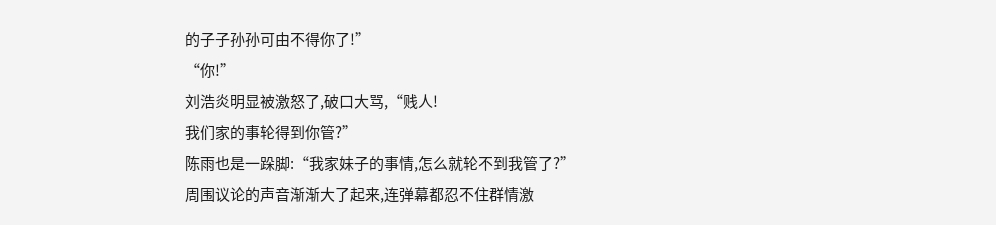的子子孙孙可由不得你了!”
“你!”
刘浩炎明显被激怒了,破口大骂,“贱人!
我们家的事轮得到你管?”
陈雨也是一跺脚:“我家妹子的事情,怎么就轮不到我管了?”
周围议论的声音渐渐大了起来,连弹幕都忍不住群情激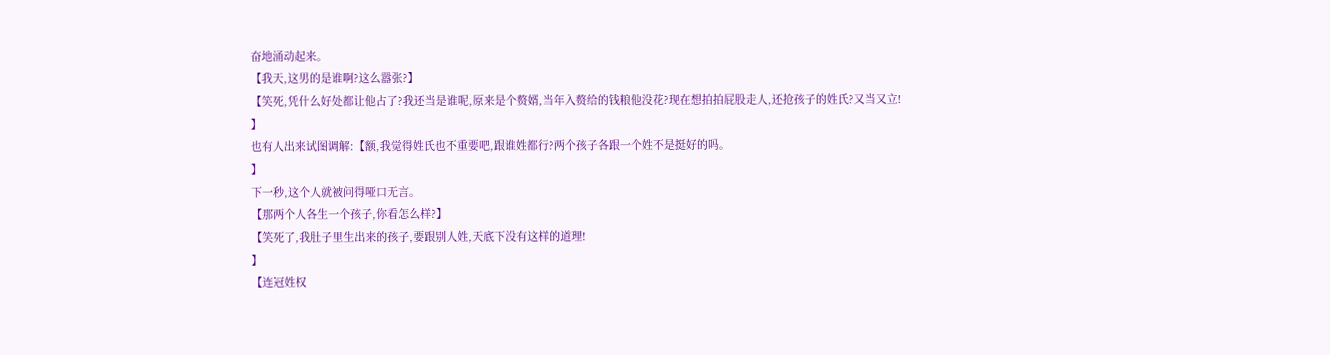奋地涌动起来。
【我天,这男的是谁啊?这么嚣张?】
【笑死,凭什么好处都让他占了?我还当是谁呢,原来是个赘婿,当年入赘给的钱粮他没花?现在想拍拍屁股走人,还抢孩子的姓氏?又当又立!
】
也有人出来试图调解:【额,我觉得姓氏也不重要吧,跟谁姓都行?两个孩子各跟一个姓不是挺好的吗。
】
下一秒,这个人就被问得哑口无言。
【那两个人各生一个孩子,你看怎么样?】
【笑死了,我肚子里生出来的孩子,要跟别人姓,天底下没有这样的道理!
】
【连冠姓权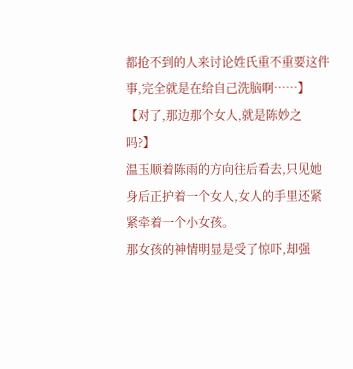都抢不到的人来讨论姓氏重不重要这件事,完全就是在给自己洗脑啊……】
【对了,那边那个女人,就是陈妙之吗?】
温玉顺着陈雨的方向往后看去,只见她身后正护着一个女人,女人的手里还紧紧牵着一个小女孩。
那女孩的神情明显是受了惊吓,却强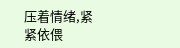压着情绪,紧紧依偎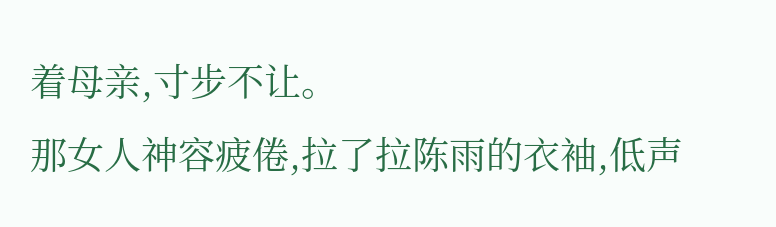着母亲,寸步不让。
那女人神容疲倦,拉了拉陈雨的衣袖,低声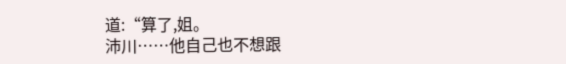道:“算了,姐。
沛川……他自己也不想跟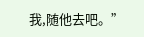我,随他去吧。”